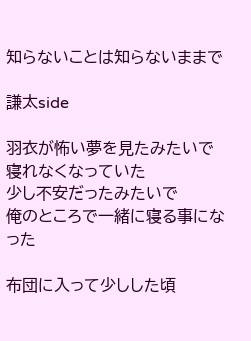知らないことは知らないままで

謙太side

羽衣が怖い夢を見たみたいで
寝れなくなっていた
少し不安だったみたいで
俺のところで一緒に寝る事になった

布団に入って少しした頃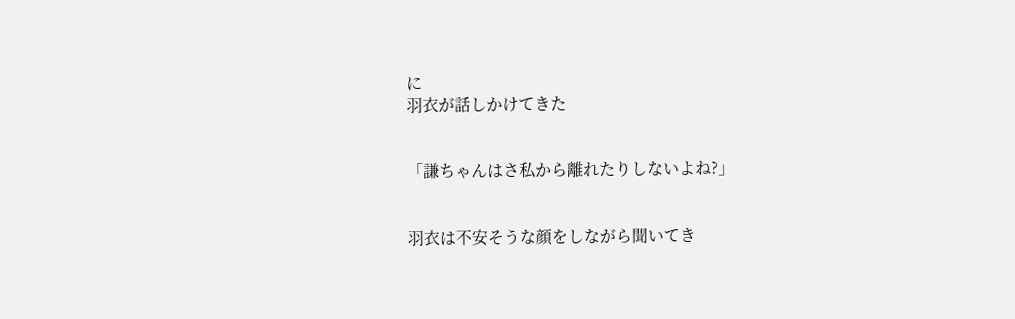に
羽衣が話しかけてきた


「謙ちゃんはさ私から離れたりしないよね?」


羽衣は不安そうな顔をしながら聞いてき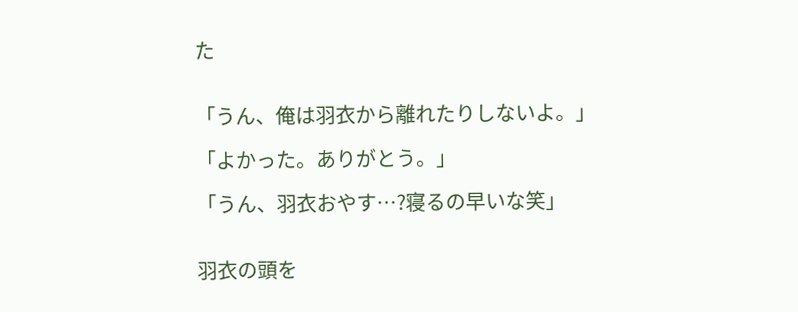た


「うん、俺は羽衣から離れたりしないよ。」

「よかった。ありがとう。」

「うん、羽衣おやす…?寝るの早いな笑」


羽衣の頭を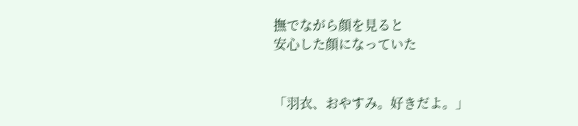撫でながら顔を見ると
安心した顔になっていた


「羽衣、おやすみ。好きだよ。」